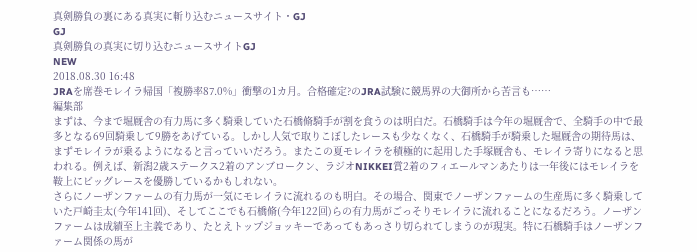真剣勝負の裏にある真実に斬り込むニュースサイト・GJ
GJ
真剣勝負の真実に切り込むニュースサイトGJ
NEW
2018.08.30 16:48
JRAを席巻モレイラ帰国「複勝率87.0%」衝撃の1カ月。合格確定?のJRA試験に競馬界の大御所から苦言も……
編集部
まずは、今まで堀厩舎の有力馬に多く騎乗していた石橋脩騎手が割を食うのは明白だ。石橋騎手は今年の堀厩舎で、全騎手の中で最多となる69回騎乗して9勝をあげている。しかし人気で取りこぼしたレースも少なくなく、石橋騎手が騎乗した堀厩舎の期待馬は、まずモレイラが乗るようになると言っていいだろう。またこの夏モレイラを積極的に起用した手塚厩舎も、モレイラ寄りになると思われる。例えば、新潟2歳ステークス2着のアンブロークン、ラジオNIKKEI賞2着のフィエールマンあたりは一年後にはモレイラを鞍上にビッグレースを優勝しているかもしれない。
さらにノーザンファームの有力馬が一気にモレイラに流れるのも明白。その場合、関東でノーザンファームの生産馬に多く騎乗していた戸崎圭太(今年141回)、そしてここでも石橋脩(今年122回)らの有力馬がごっそりモレイラに流れることになるだろう。ノーザンファームは成績至上主義であり、たとえトップジョッキーであってもあっさり切られてしまうのが現実。特に石橋騎手はノーザンファーム関係の馬が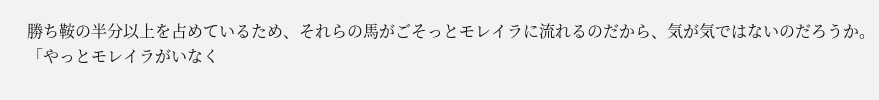勝ち鞍の半分以上を占めているため、それらの馬がごそっとモレイラに流れるのだから、気が気ではないのだろうか。
「やっとモレイラがいなく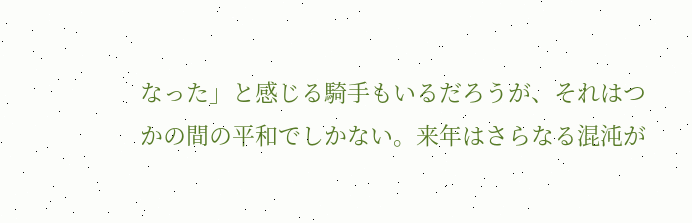なった」と感じる騎手もいるだろうが、それはつかの間の平和でしかない。来年はさらなる混沌が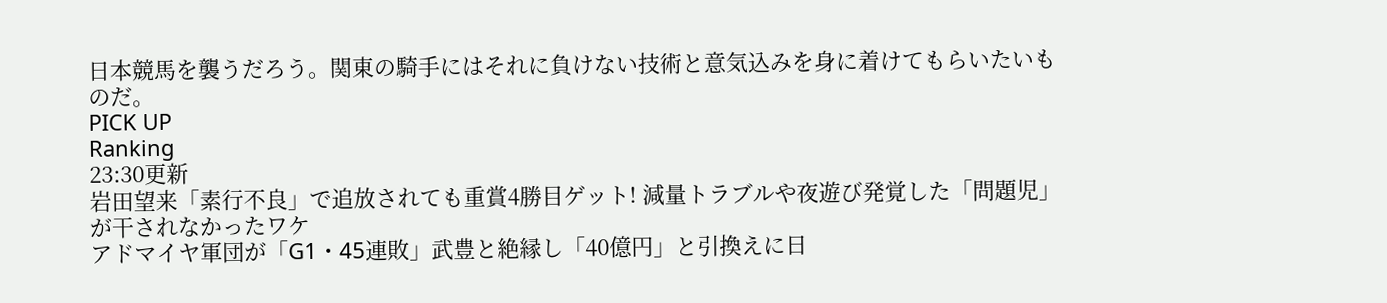日本競馬を襲うだろう。関東の騎手にはそれに負けない技術と意気込みを身に着けてもらいたいものだ。
PICK UP
Ranking
23:30更新
岩田望来「素行不良」で追放されても重賞4勝目ゲット! 減量トラブルや夜遊び発覚した「問題児」が干されなかったワケ
アドマイヤ軍団が「G1・45連敗」武豊と絶縁し「40億円」と引換えに日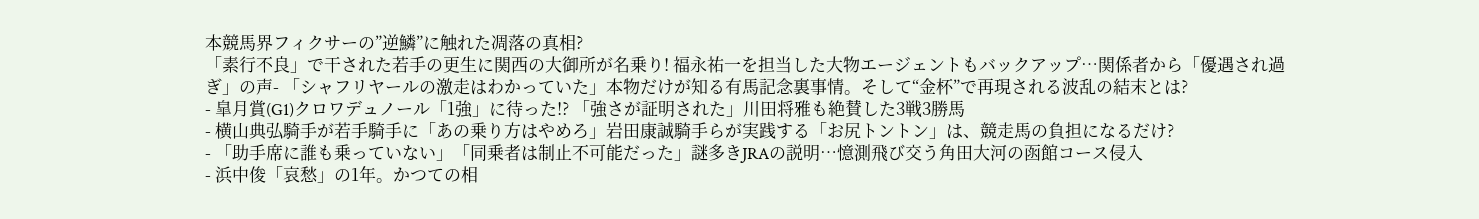本競馬界フィクサーの”逆鱗”に触れた凋落の真相?
「素行不良」で干された若手の更生に関西の大御所が名乗り! 福永祐一を担当した大物エージェントもバックアップ…関係者から「優遇され過ぎ」の声- 「シャフリヤールの激走はわかっていた」本物だけが知る有馬記念裏事情。そして“金杯”で再現される波乱の結末とは?
- 皐月賞(G1)クロワデュノール「1強」に待った!? 「強さが証明された」川田将雅も絶賛した3戦3勝馬
- 横山典弘騎手が若手騎手に「あの乗り方はやめろ」岩田康誠騎手らが実践する「お尻トントン」は、競走馬の負担になるだけ?
- 「助手席に誰も乗っていない」「同乗者は制止不可能だった」謎多きJRAの説明…憶測飛び交う角田大河の函館コース侵入
- 浜中俊「哀愁」の1年。かつての相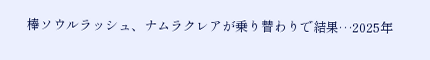棒ソウルラッシュ、ナムラクレアが乗り替わりで結果…2025年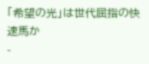「希望の光」は世代屈指の快速馬か
-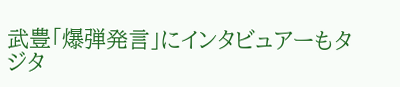武豊「爆弾発言」にインタビュアーもタジタ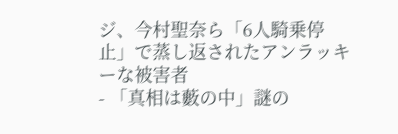ジ、今村聖奈ら「6人騎乗停止」で蒸し返されたアンラッキーな被害者
- 「真相は藪の中」謎の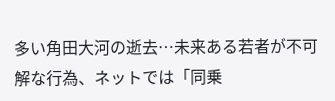多い角田大河の逝去…未来ある若者が不可解な行為、ネットでは「同乗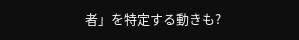者」を特定する動きも?